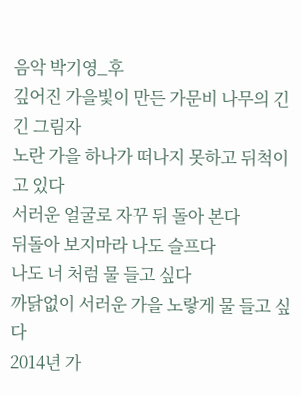음악 박기영_후
깊어진 가을빛이 만든 가문비 나무의 긴긴 그림자
노란 가을 하나가 떠나지 못하고 뒤척이고 있다
서러운 얼굴로 자꾸 뒤 돌아 본다
뒤돌아 보지마라 나도 슬프다
나도 너 처럼 물 들고 싶다
까닭없이 서러운 가을 노랗게 물 들고 싶다
2014년 가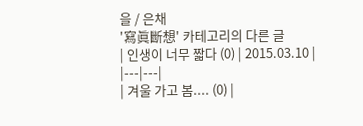을 / 은채
'寫眞斷想' 카테고리의 다른 글
| 인생이 너무 짧다 (0) | 2015.03.10 |
|---|---|
| 겨울 가고 봄.... (0) |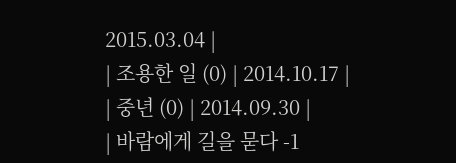2015.03.04 |
| 조용한 일 (0) | 2014.10.17 |
| 중년 (0) | 2014.09.30 |
| 바람에게 길을 묻다 -1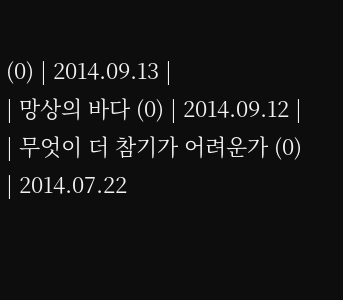(0) | 2014.09.13 |
| 망상의 바다 (0) | 2014.09.12 |
| 무엇이 더 참기가 어려운가 (0) | 2014.07.22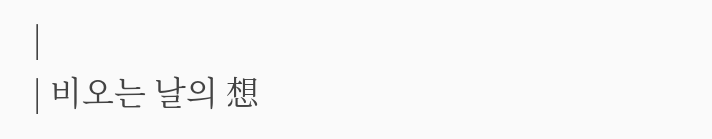|
| 비오는 날의 想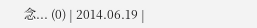念... (0) | 2014.06.19 |